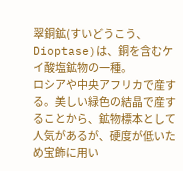翠銅鉱(すいどうこう、Dioptase)は、銅を含むケイ酸塩鉱物の一種。
ロシアや中央アフリカで産する。美しい緑色の結晶で産することから、鉱物標本として人気があるが、硬度が低いため宝飾に用い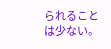られることは少ない。